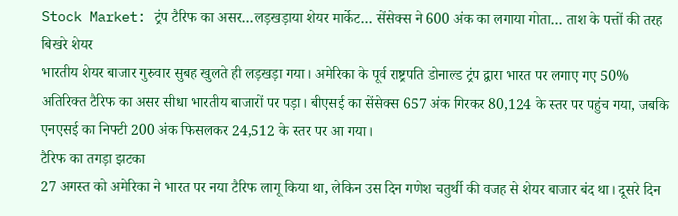Stock Market: ट्रंप टैरिफ का असर…लड़खड़ाया शेयर मार्केट… सेंसेक्स ने 600 अंक का लगाया गोता… ताश के पत्तों की तरह बिखरे शेयर
भारतीय शेयर बाजार गुरुवार सुबह खुलते ही लड़खड़ा गया। अमेरिका के पूर्व राष्ट्रपति डोनाल्ड ट्रंप द्वारा भारत पर लगाए गए 50% अतिरिक्त टैरिफ का असर सीधा भारतीय बाजारों पर पड़ा। बीएसई का सेंसेक्स 657 अंक गिरकर 80,124 के स्तर पर पहुंच गया, जबकि एनएसई का निफ्टी 200 अंक फिसलकर 24,512 के स्तर पर आ गया।
टैरिफ का तगड़ा झटका
27 अगस्त को अमेरिका ने भारत पर नया टैरिफ लागू किया था, लेकिन उस दिन गणेश चतुर्थी की वजह से शेयर बाजार बंद था। दूसरे दिन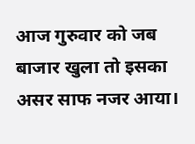आज गुरुवार को जब बाजार खुला तो इसका असर साफ नजर आया।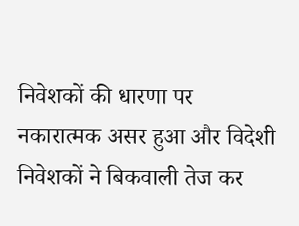निवेशकों की धारणा पर नकारात्मक असर हुआ और विदेशी निवेशकों ने बिकवाली तेज कर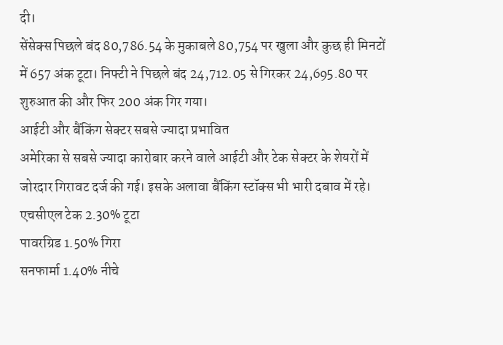दी।
सेंसेक्स पिछले बंद 80,786.54 के मुकाबले 80,754 पर खुला और कुछ ही मिनटों में 657 अंक टूटा। निफ्टी ने पिछले बंद 24,712.05 से गिरकर 24,695.80 पर शुरुआत की और फिर 200 अंक गिर गया।
आईटी और बैंकिंग सेक्टर सबसे ज्यादा प्रभावित
अमेरिका से सबसे ज्यादा कारोबार करने वाले आईटी और टेक सेक्टर के शेयरों में जोरदार गिरावट दर्ज की गई। इसके अलावा बैंकिंग स्टॉक्स भी भारी दबाव में रहे।
एचसीएल टेक 2.30% टूटा
पावरग्रिड 1.50% गिरा
सनफार्मा 1.40% नीचे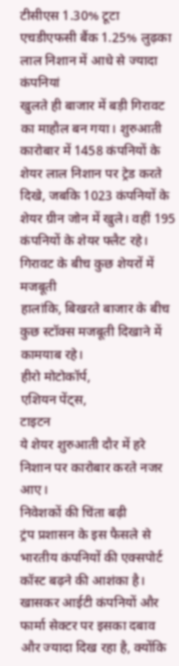टीसीएस 1.30% टूटा
एचडीएफसी बैंक 1.25% लुढ़का
लाल निशान में आधे से ज्यादा कंपनियां
खुलते ही बाजार में बड़ी गिरावट का माहौल बन गया। शुरुआती कारोबार में 1458 कंपनियों के शेयर लाल निशान पर ट्रेड करते दिखे, जबकि 1023 कंपनियों के शेयर ग्रीन जोन में खुले। वहीं 195 कंपनियों के शेयर फ्लैट रहे।
गिरावट के बीच कुछ शेयरों में मजबूती
हालांकि, बिखरते बाजार के बीच कुछ स्टॉक्स मजबूती दिखाने में कामयाब रहे।
हीरो मोटोकॉर्प,
एशियन पेंट्स,
टाइटन
ये शेयर शुरुआती दौर में हरे निशान पर कारोबार करते नजर आए।
निवेशकों की चिंता बढ़ी
ट्रंप प्रशासन के इस फैसले से भारतीय कंपनियों की एक्सपोर्ट कॉस्ट बढ़ने की आशंका है। खासकर आईटी कंपनियों और फार्मा सेक्टर पर इसका दबाव और ज्यादा दिख रहा है, क्योंकि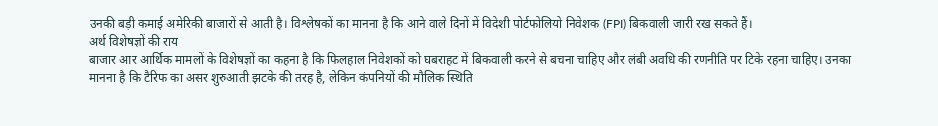उनकी बड़ी कमाई अमेरिकी बाजारों से आती है। विश्लेषकों का मानना है कि आने वाले दिनों में विदेशी पोर्टफोलियो निवेशक (FPI) बिकवाली जारी रख सकते हैं।
अर्थ विशेषज्ञों की राय
बाजार आर आर्थिक मामलों के विशेषज्ञों का कहना है कि फिलहाल निवेशकों को घबराहट में बिकवाली करने से बचना चाहिए और लंबी अवधि की रणनीति पर टिके रहना चाहिए। उनका मानना है कि टैरिफ का असर शुरुआती झटके की तरह है, लेकिन कंपनियों की मौलिक स्थिति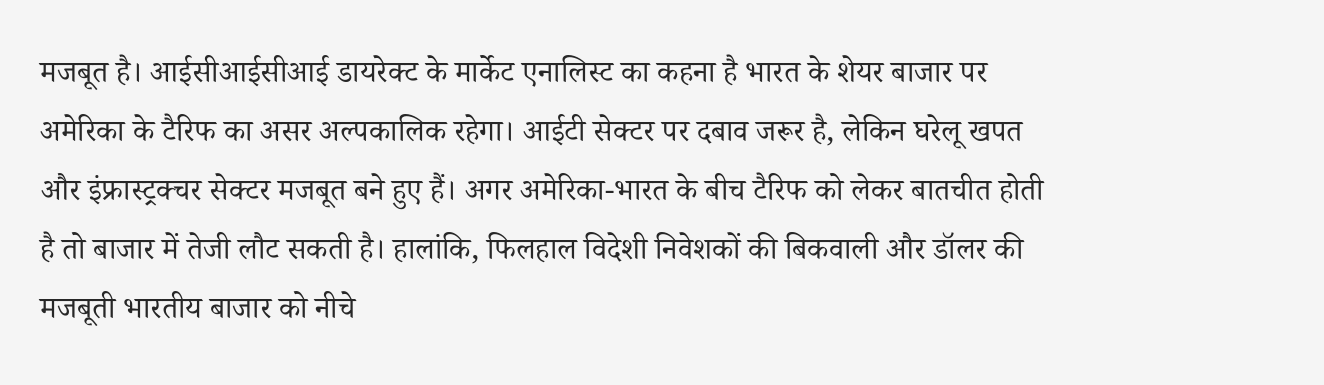मजबूत है। आईसीआईसीआई डायरेक्ट के मार्केट एनालिस्ट का कहना है भारत के शेयर बाजार पर अमेरिका के टैरिफ का असर अल्पकालिक रहेगा। आईटी सेक्टर पर दबाव जरूर है, लेकिन घरेलू खपत और इंफ्रास्ट्रक्चर सेक्टर मजबूत बने हुए हैं। अगर अमेरिका-भारत के बीच टैरिफ को लेकर बातचीत होती है तो बाजार में तेजी लौट सकती है। हालांकि, फिलहाल विदेशी निवेशकों की बिकवाली और डॉलर की मजबूती भारतीय बाजार को नीचे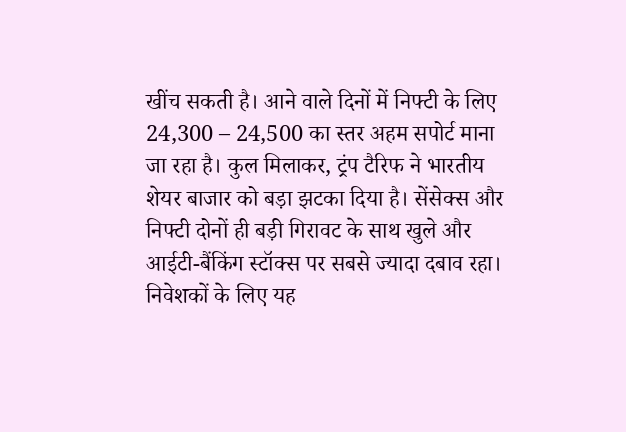खींच सकती है। आने वाले दिनों में निफ्टी के लिए 24,300 – 24,500 का स्तर अहम सपोर्ट माना जा रहा है। कुल मिलाकर, ट्रंप टैरिफ ने भारतीय शेयर बाजार को बड़ा झटका दिया है। सेंसेक्स और निफ्टी दोनों ही बड़ी गिरावट के साथ खुले और आईटी-बैंकिंग स्टॉक्स पर सबसे ज्यादा दबाव रहा। निवेशकों के लिए यह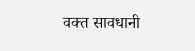वक्त सावधानी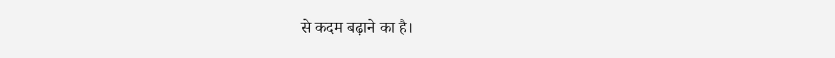से कदम बढ़ाने का है।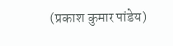(प्रकाश कुमार पांडेय)